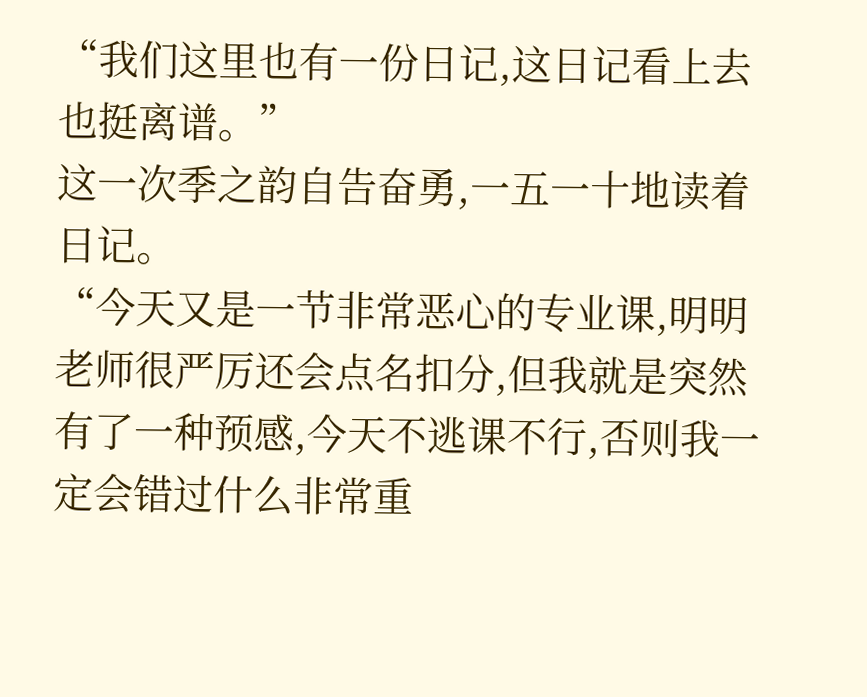“我们这里也有一份日记,这日记看上去也挺离谱。”
这一次季之韵自告奋勇,一五一十地读着日记。
“今天又是一节非常恶心的专业课,明明老师很严厉还会点名扣分,但我就是突然有了一种预感,今天不逃课不行,否则我一定会错过什么非常重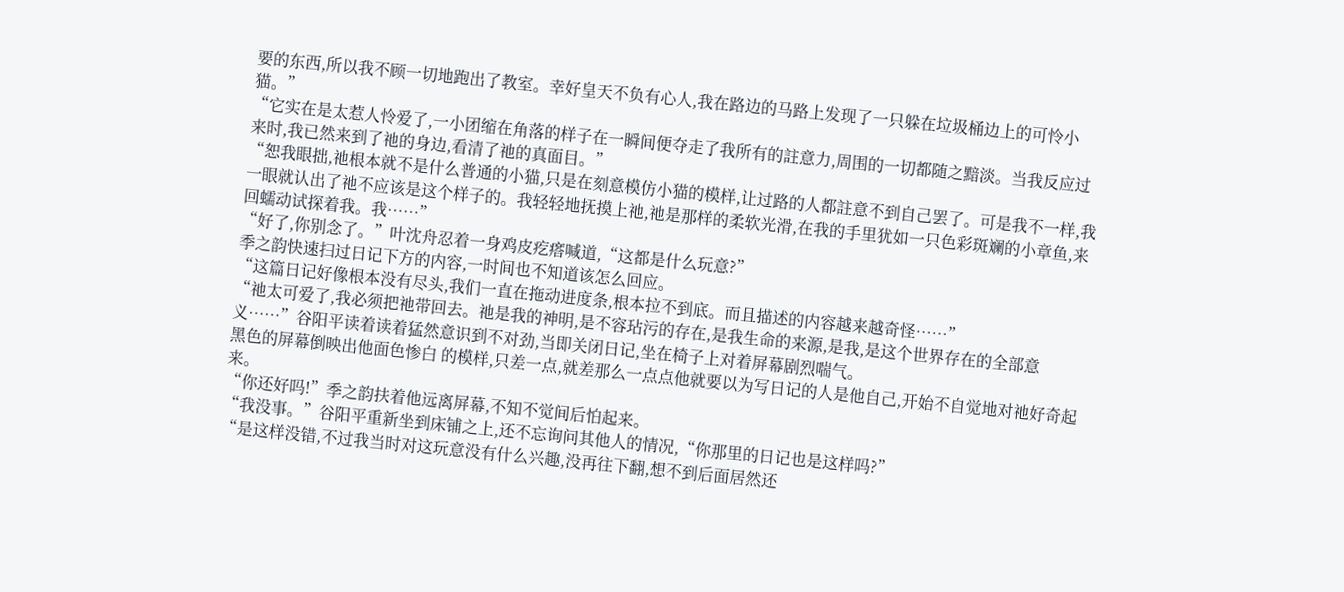要的东西,所以我不顾一切地跑出了教室。幸好皇天不负有心人,我在路边的马路上发现了一只躲在垃圾桶边上的可怜小猫。”
“它实在是太惹人怜爱了,一小团缩在角落的样子在一瞬间便夺走了我所有的註意力,周围的一切都随之黯淡。当我反应过来时,我已然来到了祂的身边,看清了祂的真面目。”
“恕我眼拙,祂根本就不是什么普通的小猫,只是在刻意模仿小猫的模样,让过路的人都註意不到自己罢了。可是我不一样,我一眼就认出了祂不应该是这个样子的。我轻轻地抚摸上祂,祂是那样的柔软光滑,在我的手里犹如一只色彩斑斓的小章鱼,来回蠕动试探着我。我……”
“好了,你别念了。”叶沈舟忍着一身鸡皮疙瘩喊道,“这都是什么玩意?”
季之韵快速扫过日记下方的内容,一时间也不知道该怎么回应。
“这篇日记好像根本没有尽头,我们一直在拖动进度条,根本拉不到底。而且描述的内容越来越奇怪……”
“祂太可爱了,我必须把祂带回去。祂是我的神明,是不容玷污的存在,是我生命的来源,是我,是这个世界存在的全部意义……”谷阳平读着读着猛然意识到不对劲,当即关闭日记,坐在椅子上对着屏幕剧烈喘气。
黑色的屏幕倒映出他面色惨白 的模样,只差一点,就差那么一点点他就要以为写日记的人是他自己,开始不自觉地对祂好奇起来。
“你还好吗!”季之韵扶着他远离屏幕,不知不觉间后怕起来。
“我没事。”谷阳平重新坐到床铺之上,还不忘询问其他人的情况,“你那里的日记也是这样吗?”
“是这样没错,不过我当时对这玩意没有什么兴趣,没再往下翻,想不到后面居然还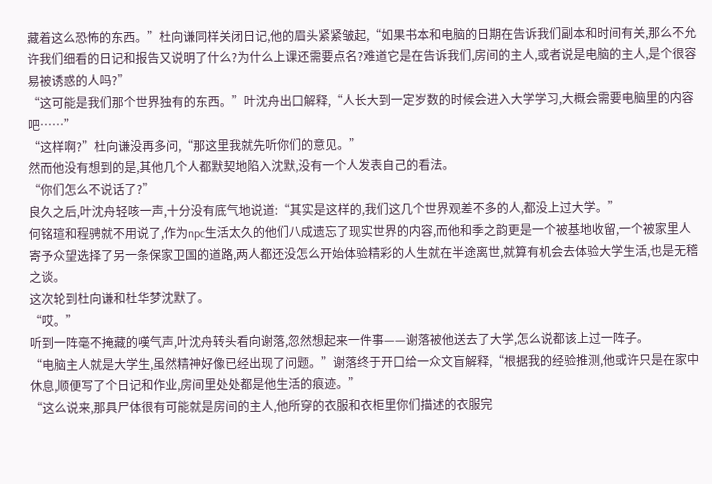藏着这么恐怖的东西。”杜向谦同样关闭日记,他的眉头紧紧皱起,“如果书本和电脑的日期在告诉我们副本和时间有关,那么不允许我们细看的日记和报告又说明了什么?为什么上课还需要点名?难道它是在告诉我们,房间的主人,或者说是电脑的主人,是个很容易被诱惑的人吗?”
“这可能是我们那个世界独有的东西。”叶沈舟出口解释,“人长大到一定岁数的时候会进入大学学习,大概会需要电脑里的内容吧……”
“这样啊?”杜向谦没再多问,“那这里我就先听你们的意见。”
然而他没有想到的是,其他几个人都默契地陷入沈默,没有一个人发表自己的看法。
“你们怎么不说话了?”
良久之后,叶沈舟轻咳一声,十分没有底气地说道:“其实是这样的,我们这几个世界观差不多的人,都没上过大学。”
何铭瑄和程骋就不用说了,作为npc生活太久的他们八成遗忘了现实世界的内容,而他和季之韵更是一个被基地收留,一个被家里人寄予众望选择了另一条保家卫国的道路,两人都还没怎么开始体验精彩的人生就在半途离世,就算有机会去体验大学生活,也是无稽之谈。
这次轮到杜向谦和杜华梦沈默了。
“哎。”
听到一阵毫不掩藏的嘆气声,叶沈舟转头看向谢落,忽然想起来一件事——谢落被他送去了大学,怎么说都该上过一阵子。
“电脑主人就是大学生,虽然精神好像已经出现了问题。”谢落终于开口给一众文盲解释,“根据我的经验推测,他或许只是在家中休息,顺便写了个日记和作业,房间里处处都是他生活的痕迹。”
“这么说来,那具尸体很有可能就是房间的主人,他所穿的衣服和衣柜里你们描述的衣服完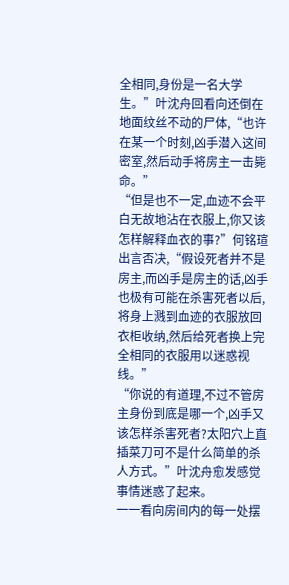全相同,身份是一名大学生。”叶沈舟回看向还倒在地面纹丝不动的尸体,“也许在某一个时刻,凶手潜入这间密室,然后动手将房主一击毙命。”
“但是也不一定,血迹不会平白无故地沾在衣服上,你又该怎样解释血衣的事?”何铭瑄出言否决,“假设死者并不是房主,而凶手是房主的话,凶手也极有可能在杀害死者以后,将身上溅到血迹的衣服放回衣柜收纳,然后给死者换上完全相同的衣服用以迷惑视线。”
“你说的有道理,不过不管房主身份到底是哪一个,凶手又该怎样杀害死者?太阳穴上直插菜刀可不是什么简单的杀人方式。”叶沈舟愈发感觉事情迷惑了起来。
一一看向房间内的每一处摆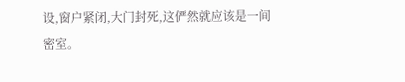设,窗户紧闭,大门封死,这俨然就应该是一间密室。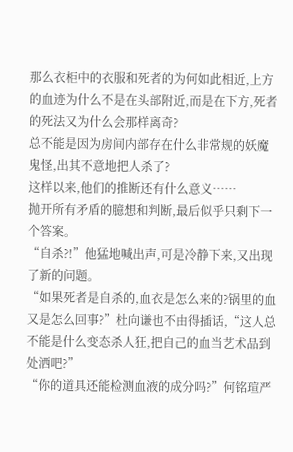那么衣柜中的衣服和死者的为何如此相近,上方的血迹为什么不是在头部附近,而是在下方,死者的死法又为什么会那样离奇?
总不能是因为房间内部存在什么非常规的妖魔鬼怪,出其不意地把人杀了?
这样以来,他们的推断还有什么意义……
抛开所有矛盾的臆想和判断,最后似乎只剩下一个答案。
“自杀?!”他猛地喊出声,可是冷静下来,又出现了新的问题。
“如果死者是自杀的,血衣是怎么来的?锅里的血又是怎么回事?”杜向谦也不由得插话,“这人总不能是什么变态杀人狂,把自己的血当艺术品到处洒吧?”
“你的道具还能检测血液的成分吗?”何铭瑄严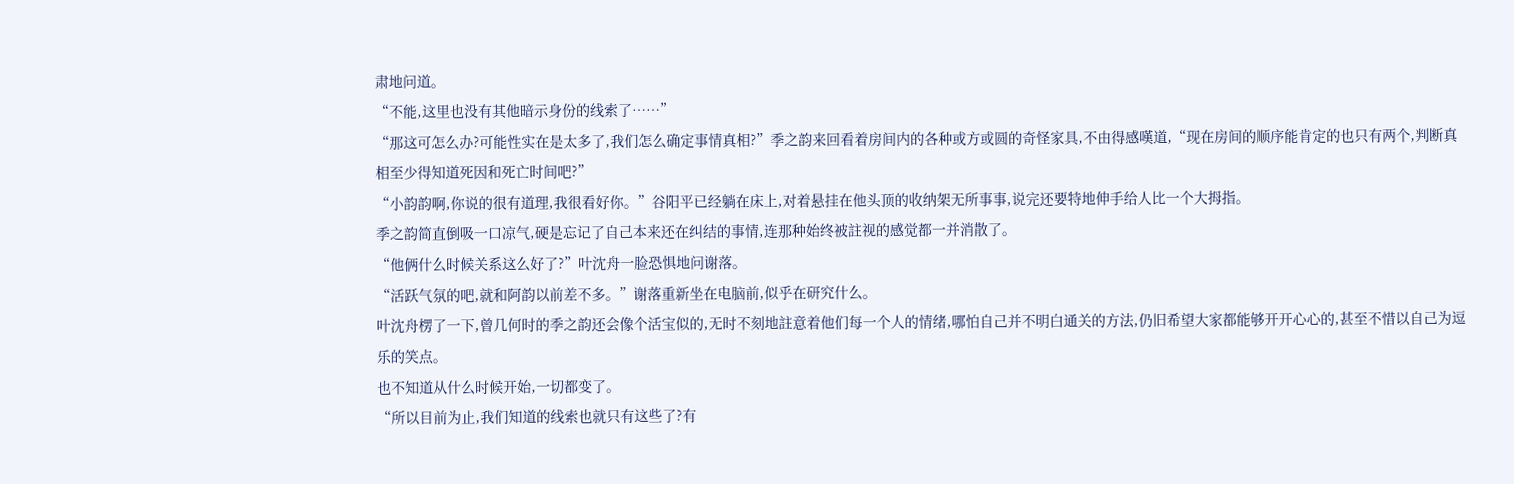肃地问道。
“不能,这里也没有其他暗示身份的线索了……”
“那这可怎么办?可能性实在是太多了,我们怎么确定事情真相?”季之韵来回看着房间内的各种或方或圆的奇怪家具,不由得感嘆道,“现在房间的顺序能肯定的也只有两个,判断真相至少得知道死因和死亡时间吧?”
“小韵韵啊,你说的很有道理,我很看好你。”谷阳平已经躺在床上,对着悬挂在他头顶的收纳架无所事事,说完还要特地伸手给人比一个大拇指。
季之韵简直倒吸一口凉气,硬是忘记了自己本来还在纠结的事情,连那种始终被註视的感觉都一并消散了。
“他俩什么时候关系这么好了?”叶沈舟一脸恐惧地问谢落。
“活跃气氛的吧,就和阿韵以前差不多。”谢落重新坐在电脑前,似乎在研究什么。
叶沈舟楞了一下,曾几何时的季之韵还会像个活宝似的,无时不刻地註意着他们每一个人的情绪,哪怕自己并不明白通关的方法,仍旧希望大家都能够开开心心的,甚至不惜以自己为逗乐的笑点。
也不知道从什么时候开始,一切都变了。
“所以目前为止,我们知道的线索也就只有这些了?有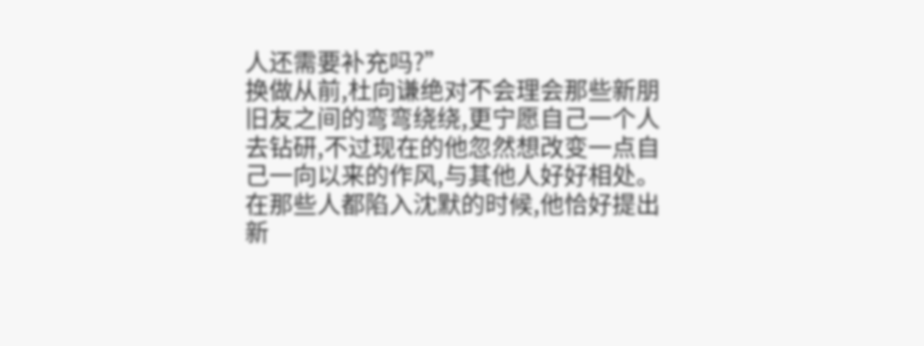人还需要补充吗?”
换做从前,杜向谦绝对不会理会那些新朋旧友之间的弯弯绕绕,更宁愿自己一个人去钻研,不过现在的他忽然想改变一点自己一向以来的作风,与其他人好好相处。在那些人都陷入沈默的时候,他恰好提出新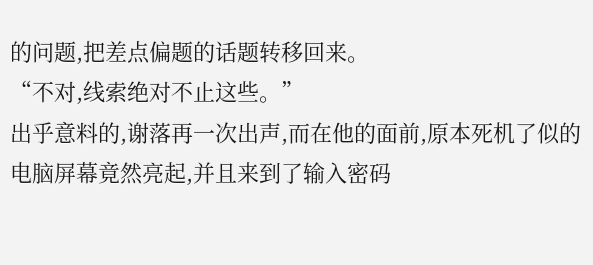的问题,把差点偏题的话题转移回来。
“不对,线索绝对不止这些。”
出乎意料的,谢落再一次出声,而在他的面前,原本死机了似的电脑屏幕竟然亮起,并且来到了输入密码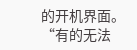的开机界面。
“有的无法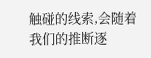触碰的线索,会随着我们的推断逐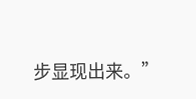步显现出来。”